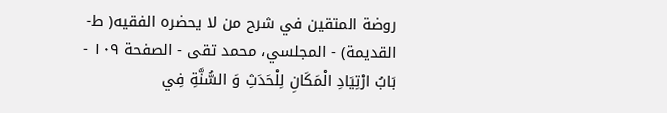روضة المتقين في شرح من لا يحضره الفقيه( ط- القديمة) - المجلسي، محمد تقى - الصفحة ١٠٩ - بَابُ ارْتِيَادِ الْمَكَانِ لِلْحَدَثِ وَ السُّنَّةِ فِي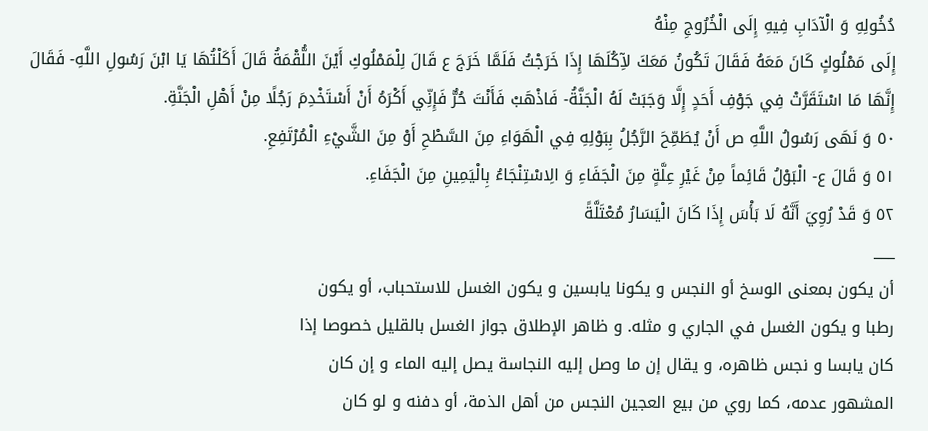دُخُولِهِ وَ الْآدَابِ فِيهِ إِلَى الْخُرُوجِ مِنْهُ
إِلَى مَمْلُوكٍ كَانَ مَعَهُ فَقَالَ تَكُونُ مَعَكَ لآِكُلَهَا إِذَا خَرَجْتُ فَلَمَّا خَرَجَ ع قَالَ لِلْمَمْلُوكِ أَيْنَ اللُّقْمَةُ قَالَ أَكَلْتُهَا يَا ابْنَ رَسُولِ اللَّهِ- فَقَالَ إِنَّهَا مَا اسْتَقَرَّتْ فِي جَوْفِ أَحَدٍ إِلَّا وَجَبَتْ لَهُ الْجَنَّةُ- فَاذْهَبْ فَأَنْتَ حُرٌّ فَإِنِّي أَكْرَهُ أَنْ أَسْتَخْدِمَ رَجُلًا مِنْ أَهْلِ الْجَنَّةِ.
٥٠ وَ نَهَى رَسُولُ اللَّهِ ص أَنْ يُطَمِّحَ الرَّجُلُ بِبَوْلِهِ فِي الْهَوَاءِ مِنَ السَّطْحِ أَوْ مِنَ الشَّيْءِ الْمُرْتَفِعِ.
٥١ وَ قَالَ ع- الْبَوْلُ قَائِماً مِنْ غَيْرِ عِلَّةٍ مِنَ الْجَفَاءِ وَ الِاسْتِنْجَاءُ بِالْيَمِينِ مِنَ الْجَفَاءِ.
٥٢ وَ قَدْ رُوِيَ أَنَّهُ لَا بَأْسَ إِذَا كَانَ الْيَسَارُ مُعْتَلَّةً
___
أن يكون بمعنى الوسخ أو النجس و يكونا يابسين و يكون الغسل للاستحباب، أو يكون
رطبا و يكون الغسل في الجاري و مثله. و ظاهر الإطلاق جواز الغسل بالقليل خصوصا إذا
كان يابسا و نجس ظاهره، و يقال إن ما وصل إليه النجاسة يصل إليه الماء و إن كان
المشهور عدمه، كما روي من بيع العجين النجس من أهل الذمة، أو دفنه و لو كان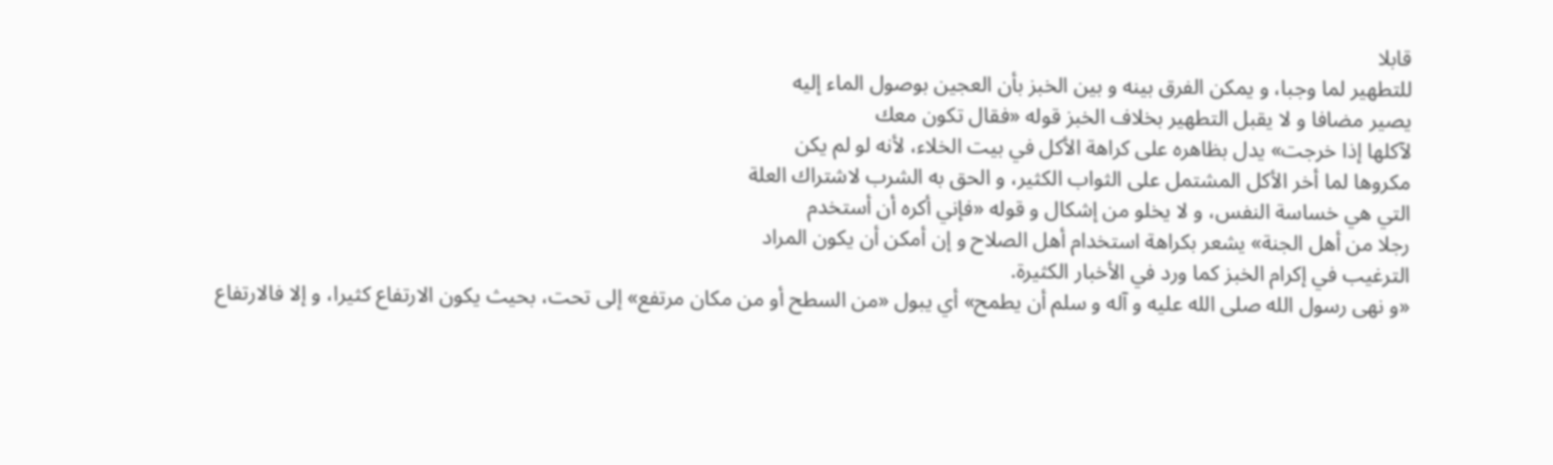قابلا
للتطهير لما وجبا، و يمكن الفرق بينه و بين الخبز بأن العجين بوصول الماء إليه
يصير مضافا و لا يقبل التطهير بخلاف الخبز قوله «فقال تكون معك
لآكلها إذا خرجت» يدل بظاهره على كراهة الأكل في بيت الخلاء، لأنه لو لم يكن
مكروها لما أخر الأكل المشتمل على الثواب الكثير، و الحق به الشرب لاشتراك العلة
التي هي خساسة النفس، و لا يخلو من إشكال و قوله «فإني أكره أن أستخدم
رجلا من أهل الجنة» يشعر بكراهة استخدام أهل الصلاح و إن أمكن أن يكون المراد
الترغيب في إكرام الخبز كما ورد في الأخبار الكثيرة.
«و نهى رسول الله صلى الله عليه و آله و سلم أن يطمح» أي يبول «من السطح أو من مكان مرتفع» إلى تحت، بحيث يكون الارتفاع كثيرا، و إلا فالارتفاع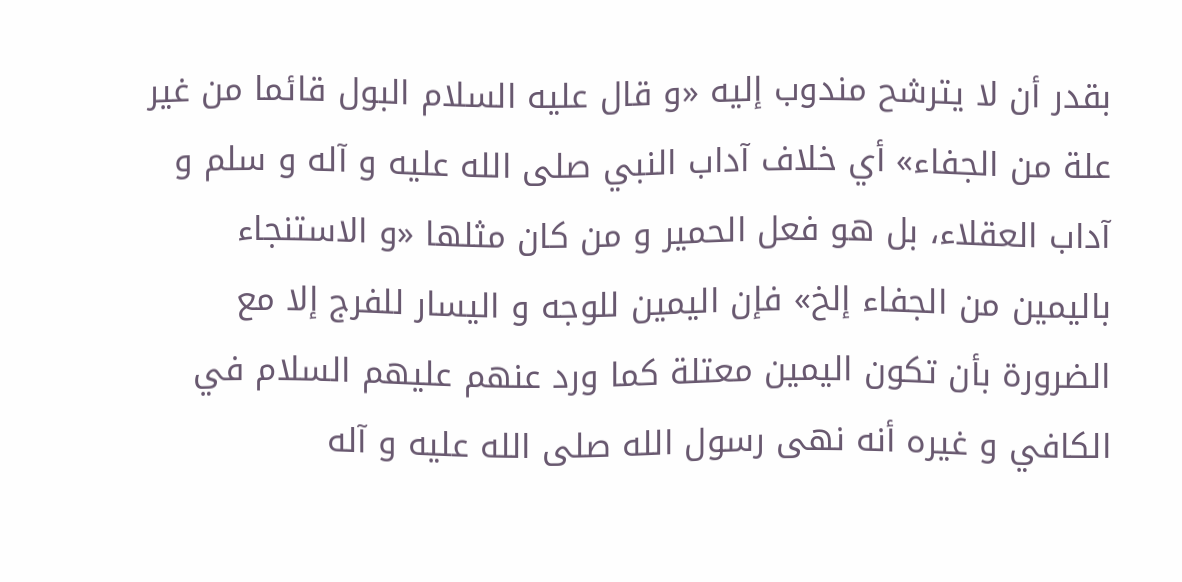بقدر أن لا يترشح مندوب إليه «و قال عليه السلام البول قائما من غير علة من الجفاء» أي خلاف آداب النبي صلى الله عليه و آله و سلم و آداب العقلاء، بل هو فعل الحمير و من كان مثلها «و الاستنجاء باليمين من الجفاء إلخ» فإن اليمين للوجه و اليسار للفرج إلا مع الضرورة بأن تكون اليمين معتلة كما ورد عنهم عليهم السلام في الكافي و غيره أنه نهى رسول الله صلى الله عليه و آله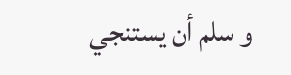و سلم أن يستنجي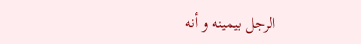الرجل بيمينه و أنه